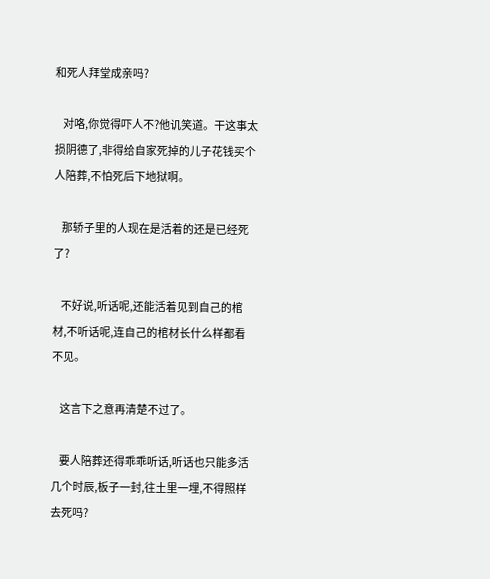和死人拜堂成亲吗?

    对咯,你觉得吓人不?他讥笑道。干这事太损阴德了,非得给自家死掉的儿子花钱买个人陪葬,不怕死后下地狱啊。

    那轿子里的人现在是活着的还是已经死了?

    不好说,听话呢,还能活着见到自己的棺材,不听话呢,连自己的棺材长什么样都看不见。

    这言下之意再清楚不过了。

    要人陪葬还得乖乖听话,听话也只能多活几个时辰,板子一封,往土里一埋,不得照样去死吗?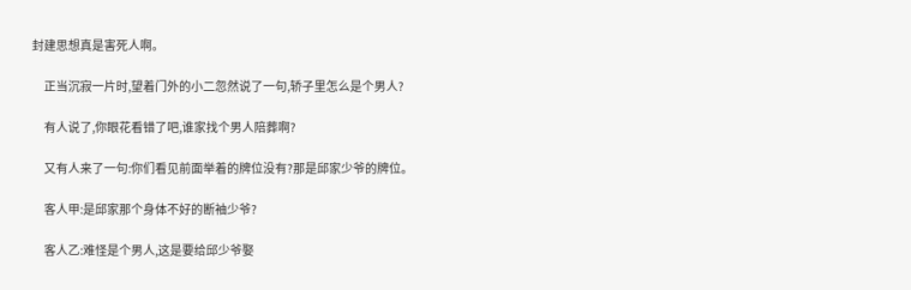封建思想真是害死人啊。

    正当沉寂一片时,望着门外的小二忽然说了一句,轿子里怎么是个男人?

    有人说了,你眼花看错了吧,谁家找个男人陪葬啊?

    又有人来了一句:你们看见前面举着的牌位没有?那是邱家少爷的牌位。

    客人甲:是邱家那个身体不好的断袖少爷?

    客人乙:难怪是个男人,这是要给邱少爷娶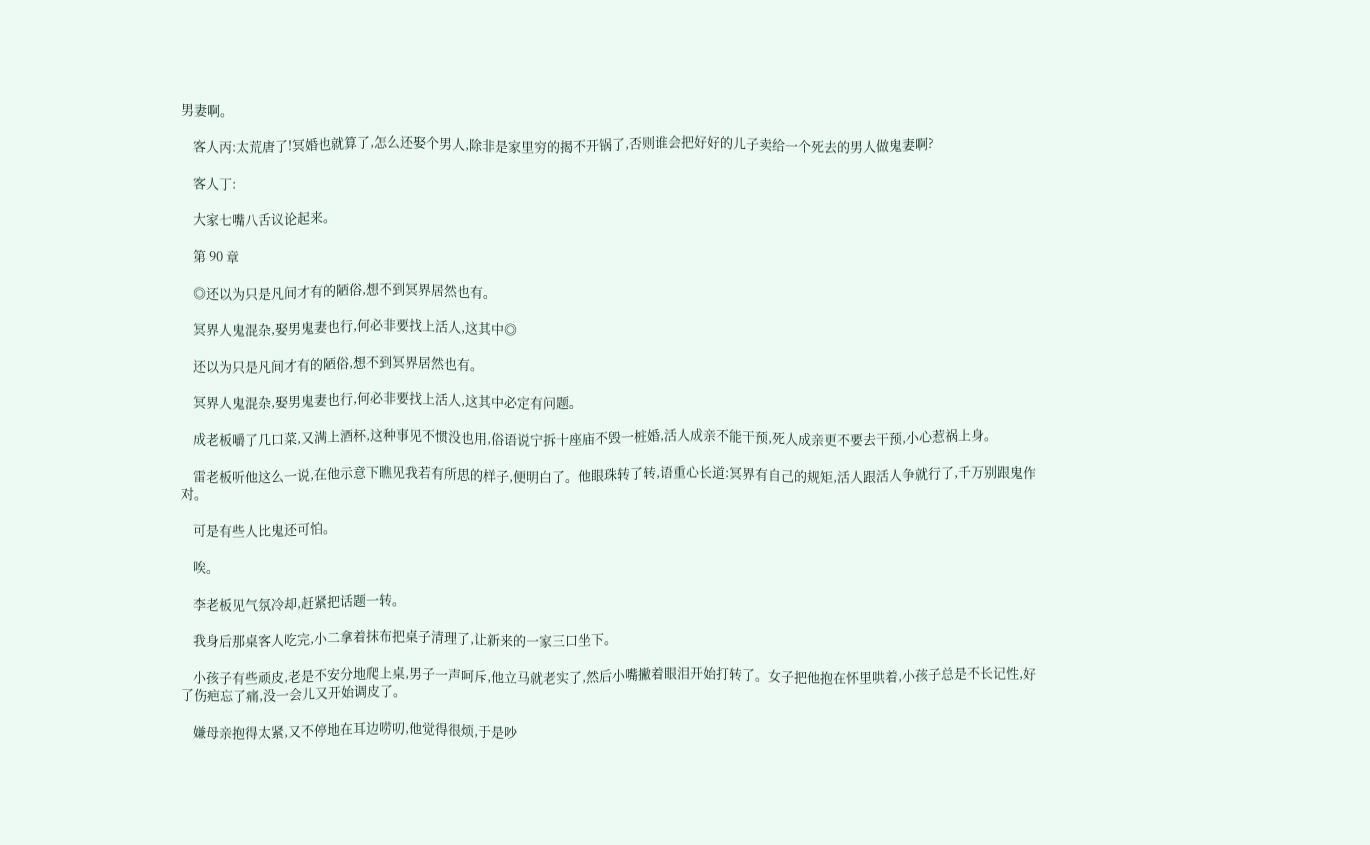男妻啊。

    客人丙:太荒唐了!冥婚也就算了,怎么还娶个男人,除非是家里穷的揭不开锅了,否则谁会把好好的儿子卖给一个死去的男人做鬼妻啊?

    客人丁:

    大家七嘴八舌议论起来。

    第 90 章

    ◎还以为只是凡间才有的陋俗,想不到冥界居然也有。

    冥界人鬼混杂,娶男鬼妻也行,何必非要找上活人,这其中◎

    还以为只是凡间才有的陋俗,想不到冥界居然也有。

    冥界人鬼混杂,娶男鬼妻也行,何必非要找上活人,这其中必定有问题。

    成老板嚼了几口菜,又满上酒杯,这种事见不惯没也用,俗语说宁拆十座庙不毁一桩婚,活人成亲不能干预,死人成亲更不要去干预,小心惹祸上身。

    雷老板听他这么一说,在他示意下瞧见我若有所思的样子,便明白了。他眼珠转了转,语重心长道:冥界有自己的规矩,活人跟活人争就行了,千万别跟鬼作对。

    可是有些人比鬼还可怕。

    唉。

    李老板见气氛冷却,赶紧把话题一转。

    我身后那桌客人吃完,小二拿着抹布把桌子清理了,让新来的一家三口坐下。

    小孩子有些顽皮,老是不安分地爬上桌,男子一声呵斥,他立马就老实了,然后小嘴撇着眼泪开始打转了。女子把他抱在怀里哄着,小孩子总是不长记性,好了伤疤忘了痛,没一会儿又开始调皮了。

    嫌母亲抱得太紧,又不停地在耳边唠叨,他觉得很烦,于是吵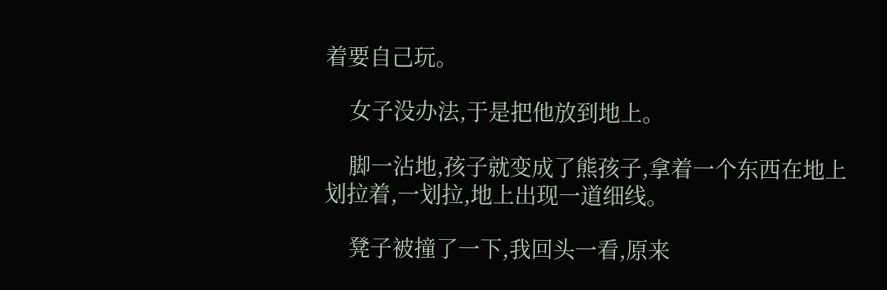着要自己玩。

    女子没办法,于是把他放到地上。

    脚一沾地,孩子就变成了熊孩子,拿着一个东西在地上划拉着,一划拉,地上出现一道细线。

    凳子被撞了一下,我回头一看,原来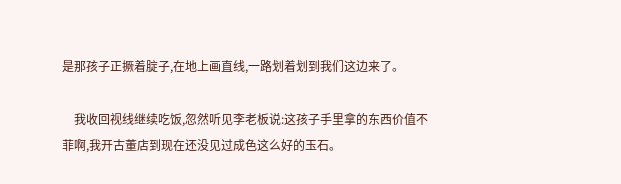是那孩子正撅着腚子,在地上画直线,一路划着划到我们这边来了。

    我收回视线继续吃饭,忽然听见李老板说:这孩子手里拿的东西价值不菲啊,我开古董店到现在还没见过成色这么好的玉石。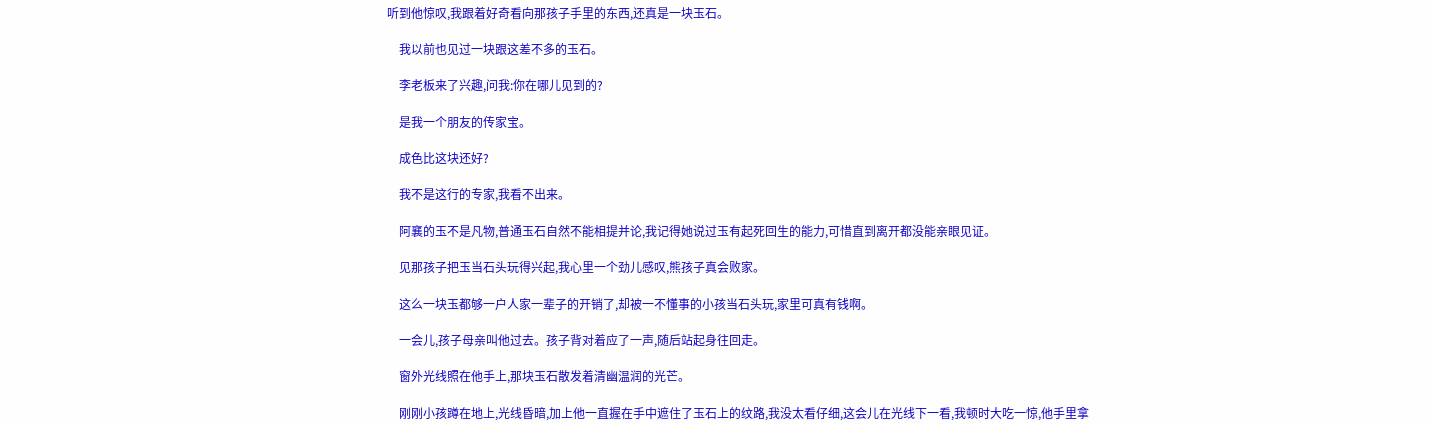听到他惊叹,我跟着好奇看向那孩子手里的东西,还真是一块玉石。

    我以前也见过一块跟这差不多的玉石。

    李老板来了兴趣,问我:你在哪儿见到的?

    是我一个朋友的传家宝。

    成色比这块还好?

    我不是这行的专家,我看不出来。

    阿襄的玉不是凡物,普通玉石自然不能相提并论,我记得她说过玉有起死回生的能力,可惜直到离开都没能亲眼见证。

    见那孩子把玉当石头玩得兴起,我心里一个劲儿感叹,熊孩子真会败家。

    这么一块玉都够一户人家一辈子的开销了,却被一不懂事的小孩当石头玩,家里可真有钱啊。

    一会儿,孩子母亲叫他过去。孩子背对着应了一声,随后站起身往回走。

    窗外光线照在他手上,那块玉石散发着清幽温润的光芒。

    刚刚小孩蹲在地上,光线昏暗,加上他一直握在手中遮住了玉石上的纹路,我没太看仔细,这会儿在光线下一看,我顿时大吃一惊,他手里拿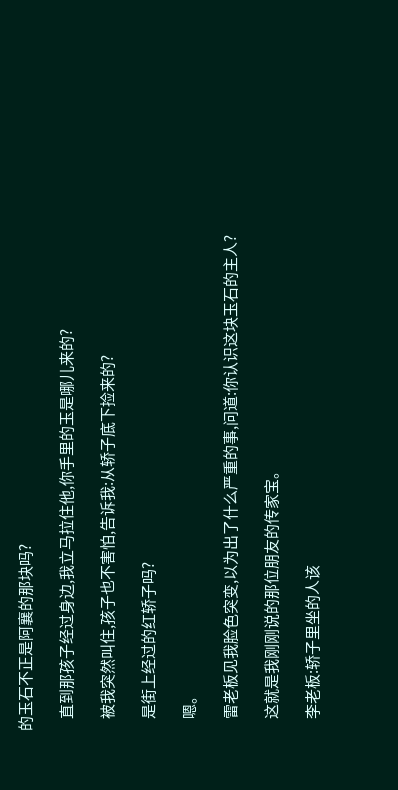的玉石不正是阿襄的那块吗?

    直到那孩子经过身边,我立马拉住他,你手里的玉是哪儿来的?

    被我突然叫住,孩子也不害怕,告诉我:从轿子底下捡来的?

    是街上经过的红轿子吗?

    嗯。

    雷老板见我脸色突变,以为出了什么严重的事,问道:你认识这块玉石的主人?

    这就是我刚刚说的那位朋友的传家宝。

    李老板:轿子里坐的人该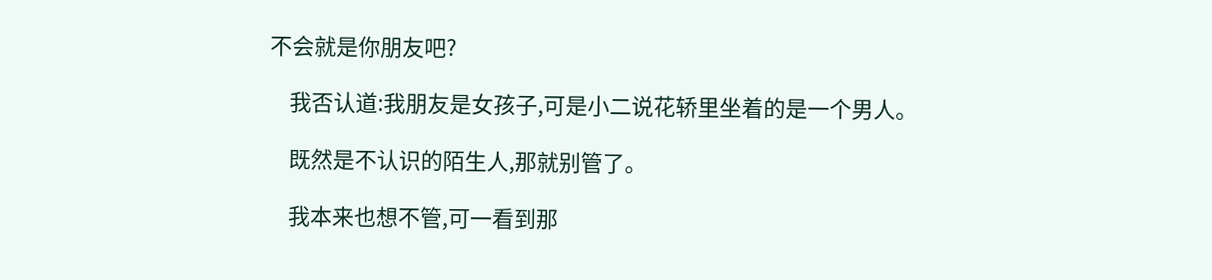不会就是你朋友吧?

    我否认道:我朋友是女孩子,可是小二说花轿里坐着的是一个男人。

    既然是不认识的陌生人,那就别管了。

    我本来也想不管,可一看到那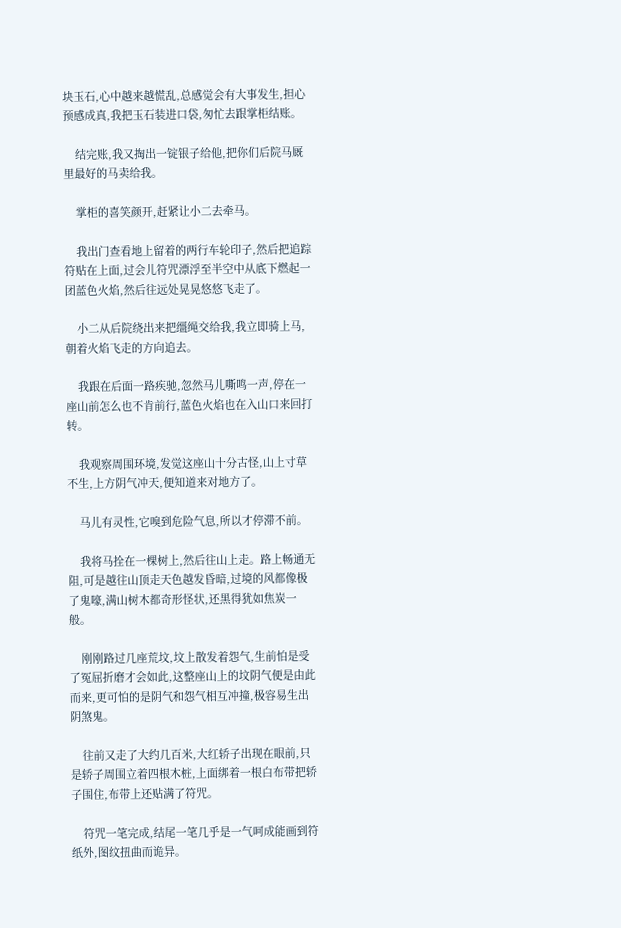块玉石,心中越来越慌乱,总感觉会有大事发生,担心预感成真,我把玉石装进口袋,匆忙去跟掌柜结账。

    结完账,我又掏出一锭银子给他,把你们后院马厩里最好的马卖给我。

    掌柜的喜笑颜开,赶紧让小二去牵马。

    我出门查看地上留着的两行车轮印子,然后把追踪符贴在上面,过会儿符咒漂浮至半空中从底下燃起一团蓝色火焰,然后往远处晃晃悠悠飞走了。

    小二从后院绕出来把缰绳交给我,我立即骑上马,朝着火焰飞走的方向追去。

    我跟在后面一路疾驰,忽然马儿嘶鸣一声,停在一座山前怎么也不肯前行,蓝色火焰也在入山口来回打转。

    我观察周围环境,发觉这座山十分古怪,山上寸草不生,上方阴气冲天,便知道来对地方了。

    马儿有灵性,它嗅到危险气息,所以才停滞不前。

    我将马拴在一棵树上,然后往山上走。路上畅通无阻,可是越往山顶走天色越发昏暗,过境的风都像极了鬼嚎,满山树木都奇形怪状,还黑得犹如焦炭一般。

    刚刚路过几座荒坟,坟上散发着怨气,生前怕是受了冤屈折磨才会如此,这整座山上的坟阴气便是由此而来,更可怕的是阴气和怨气相互冲撞,极容易生出阴煞鬼。

    往前又走了大约几百米,大红轿子出现在眼前,只是轿子周围立着四根木桩,上面绑着一根白布带把轿子围住,布带上还贴满了符咒。

    符咒一笔完成,结尾一笔几乎是一气呵成能画到符纸外,图纹扭曲而诡异。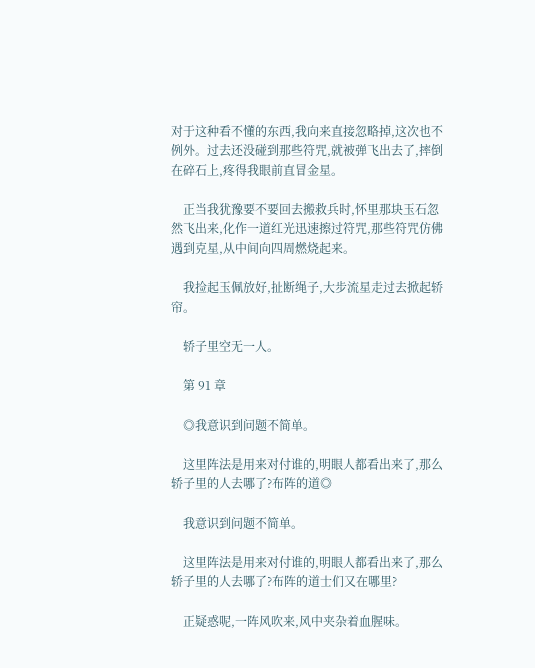对于这种看不懂的东西,我向来直接忽略掉,这次也不例外。过去还没碰到那些符咒,就被弹飞出去了,摔倒在碎石上,疼得我眼前直冒金星。

    正当我犹豫要不要回去搬救兵时,怀里那块玉石忽然飞出来,化作一道红光迅速擦过符咒,那些符咒仿佛遇到克星,从中间向四周燃烧起来。

    我捡起玉佩放好,扯断绳子,大步流星走过去掀起轿帘。

    轿子里空无一人。

    第 91 章

    ◎我意识到问题不简单。

    这里阵法是用来对付谁的,明眼人都看出来了,那么轿子里的人去哪了?布阵的道◎

    我意识到问题不简单。

    这里阵法是用来对付谁的,明眼人都看出来了,那么轿子里的人去哪了?布阵的道士们又在哪里?

    正疑惑呢,一阵风吹来,风中夹杂着血腥味。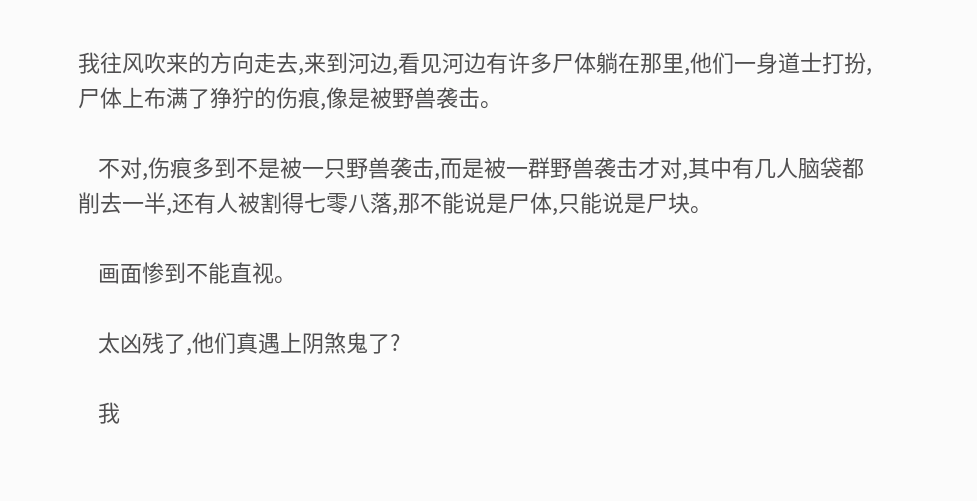我往风吹来的方向走去,来到河边,看见河边有许多尸体躺在那里,他们一身道士打扮,尸体上布满了狰狞的伤痕,像是被野兽袭击。

    不对,伤痕多到不是被一只野兽袭击,而是被一群野兽袭击才对,其中有几人脑袋都削去一半,还有人被割得七零八落,那不能说是尸体,只能说是尸块。

    画面惨到不能直视。

    太凶残了,他们真遇上阴煞鬼了?

    我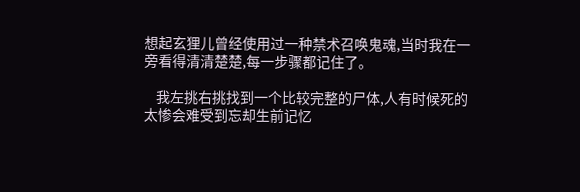想起玄狸儿曾经使用过一种禁术召唤鬼魂,当时我在一旁看得清清楚楚,每一步骤都记住了。

    我左挑右挑找到一个比较完整的尸体,人有时候死的太惨会难受到忘却生前记忆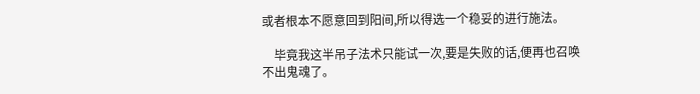或者根本不愿意回到阳间,所以得选一个稳妥的进行施法。

    毕竟我这半吊子法术只能试一次,要是失败的话,便再也召唤不出鬼魂了。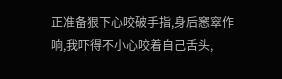正准备狠下心咬破手指,身后窸窣作响,我吓得不小心咬着自己舌头,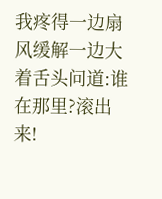我疼得一边扇风缓解一边大着舌头问道:谁在那里?滚出来!